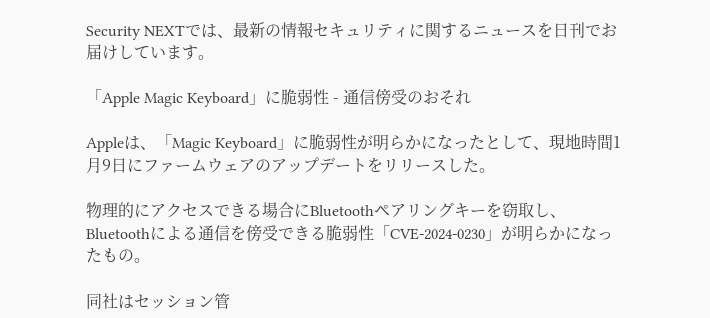Security NEXTでは、最新の情報セキュリティに関するニュースを日刊でお届けしています。

「Apple Magic Keyboard」に脆弱性 - 通信傍受のおそれ

Appleは、「Magic Keyboard」に脆弱性が明らかになったとして、現地時間1月9日にファームウェアのアップデートをリリースした。

物理的にアクセスできる場合にBluetoothペアリングキーを窃取し、Bluetoothによる通信を傍受できる脆弱性「CVE-2024-0230」が明らかになったもの。

同社はセッション管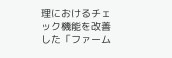理におけるチェック機能を改善した「ファーム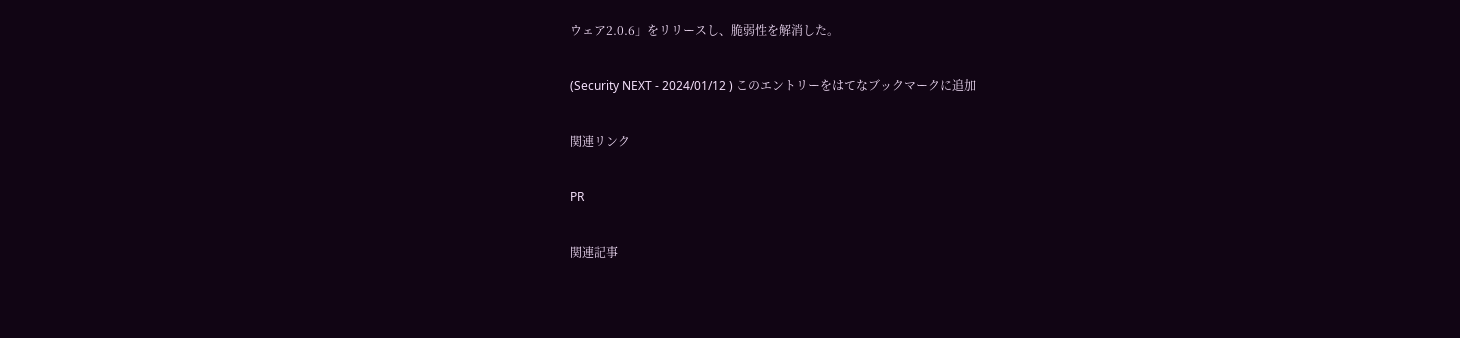ウェア2.0.6」をリリースし、脆弱性を解消した。

(Security NEXT - 2024/01/12 ) このエントリーをはてなブックマークに追加

関連リンク

PR

関連記事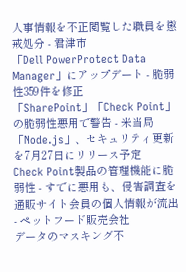人事情報を不正閲覧した職員を懲戒処分 - 君津市
「Dell PowerProtect Data Manager」にアップデート - 脆弱性359件を修正
「SharePoint」「Check Point」の脆弱性悪用で警告 - 米当局
「Node.js」、セキュリティ更新を7月27日にリリース予定
Check Point製品の管理機能に脆弱性 - すでに悪用も、侵害調査を
通販サイト会員の個人情報が流出 - ペットフード販売会社
データのマスキング不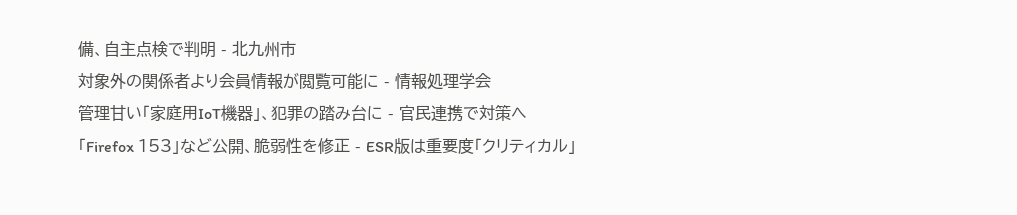備、自主点検で判明 - 北九州市
対象外の関係者より会員情報が閲覧可能に - 情報処理学会
管理甘い「家庭用IoT機器」、犯罪の踏み台に - 官民連携で対策へ
「Firefox 153」など公開、脆弱性を修正 - ESR版は重要度「クリティカル」